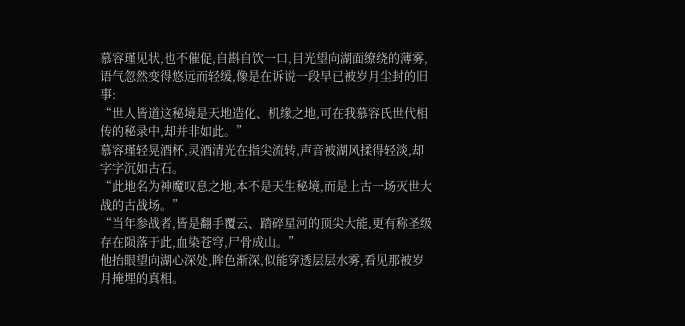慕容瑾见状,也不催促,自斟自饮一口,目光望向湖面缭绕的薄雾,语气忽然变得悠远而轻缓,像是在诉说一段早已被岁月尘封的旧事:
“世人皆道这秘境是天地造化、机缘之地,可在我慕容氏世代相传的秘录中,却并非如此。”
慕容瑾轻晃酒杯,灵酒清光在指尖流转,声音被湖风揉得轻淡,却字字沉如古石。
“此地名为神魔叹息之地,本不是天生秘境,而是上古一场灭世大战的古战场。”
“当年参战者,皆是翻手覆云、踏碎星河的顶尖大能,更有称圣级存在陨落于此,血染苍穹,尸骨成山。”
他抬眼望向湖心深处,眸色渐深,似能穿透层层水雾,看见那被岁月掩埋的真相。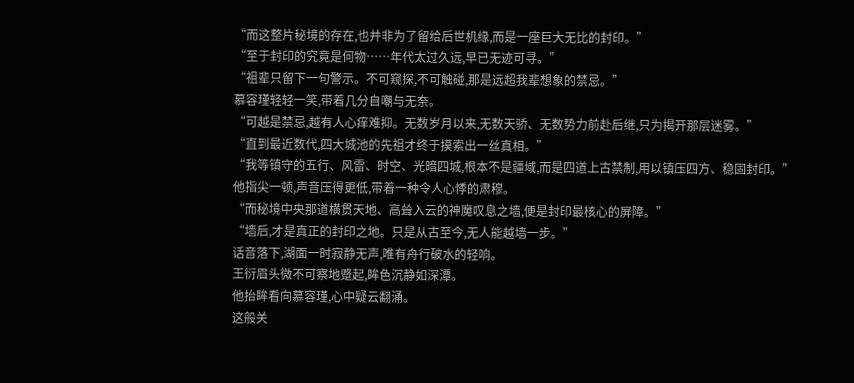“而这整片秘境的存在,也并非为了留给后世机缘,而是一座巨大无比的封印。”
“至于封印的究竟是何物……年代太过久远,早已无迹可寻。”
“祖辈只留下一句警示。不可窥探,不可触碰,那是远超我辈想象的禁忌。”
慕容瑾轻轻一笑,带着几分自嘲与无奈。
“可越是禁忌,越有人心痒难抑。无数岁月以来,无数天骄、无数势力前赴后继,只为揭开那层迷雾。”
“直到最近数代,四大城池的先祖才终于摸索出一丝真相。”
“我等镇守的五行、风雷、时空、光暗四城,根本不是疆域,而是四道上古禁制,用以镇压四方、稳固封印。”
他指尖一顿,声音压得更低,带着一种令人心悸的肃穆。
“而秘境中央那道横贯天地、高耸入云的神魔叹息之墙,便是封印最核心的屏障。”
“墙后,才是真正的封印之地。只是从古至今,无人能越墙一步。”
话音落下,湖面一时寂静无声,唯有舟行破水的轻响。
王衍眉头微不可察地蹙起,眸色沉静如深潭。
他抬眸看向慕容瑾,心中疑云翻涌。
这般关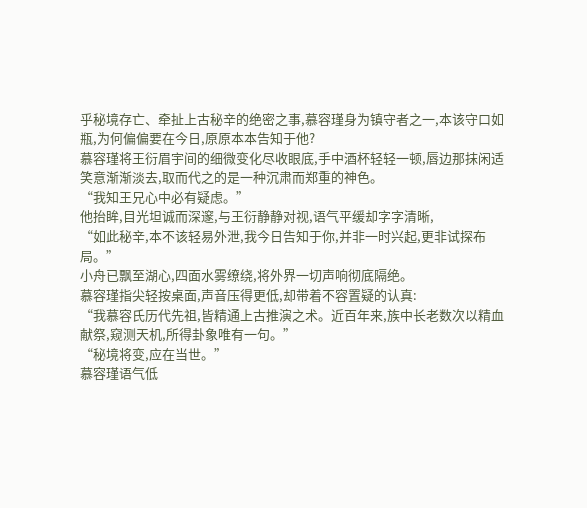乎秘境存亡、牵扯上古秘辛的绝密之事,慕容瑾身为镇守者之一,本该守口如瓶,为何偏偏要在今日,原原本本告知于他?
慕容瑾将王衍眉宇间的细微变化尽收眼底,手中酒杯轻轻一顿,唇边那抹闲适笑意渐渐淡去,取而代之的是一种沉肃而郑重的神色。
“我知王兄心中必有疑虑。”
他抬眸,目光坦诚而深邃,与王衍静静对视,语气平缓却字字清晰,
“如此秘辛,本不该轻易外泄,我今日告知于你,并非一时兴起,更非试探布局。”
小舟已飘至湖心,四面水雾缭绕,将外界一切声响彻底隔绝。
慕容瑾指尖轻按桌面,声音压得更低,却带着不容置疑的认真:
“我慕容氏历代先祖,皆精通上古推演之术。近百年来,族中长老数次以精血献祭,窥测天机,所得卦象唯有一句。”
“秘境将变,应在当世。”
慕容瑾语气低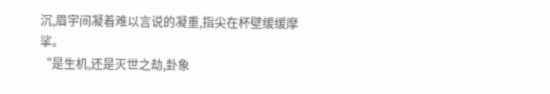沉,眉宇间凝着难以言说的凝重,指尖在杯壁缓缓摩挲。
“是生机,还是灭世之劫,卦象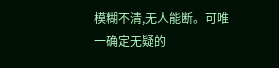模糊不清,无人能断。可唯一确定无疑的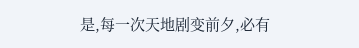是,每一次天地剧变前夕,必有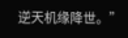逆天机缘降世。”